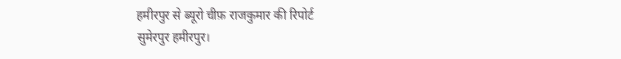हमीरपुर से ब्यूरो चीफ़ राजकुमार की रिपोर्ट
सुमेरपुर हमीरपुर।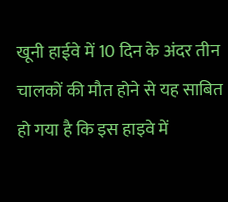खूनी हाईवे में 10 दिन के अंदर तीन चालकों की मौत होने से यह साबित हो गया है कि इस हाइवे में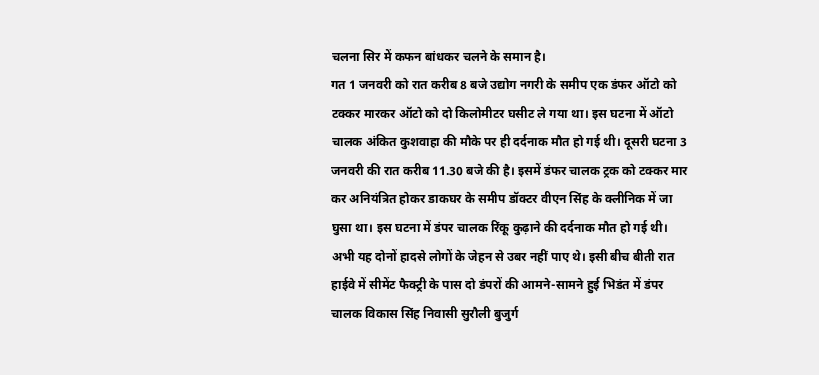चलना सिर में कफन बांधकर चलने के समान है।
गत 1 जनवरी को रात करीब 8 बजे उद्योग नगरी के समीप एक डंफर ऑटो को टक्कर मारकर ऑटो को दो किलोमीटर घसीट ले गया था। इस घटना में ऑटो चालक अंकित कुशवाहा की मौके पर ही दर्दनाक मौत हो गई थी। दूसरी घटना 3 जनवरी की रात करीब 11.30 बजे की है। इसमें डंफर चालक ट्रक को टक्कर मार कर अनियंत्रित होकर डाकघर के समीप डॉक्टर वीएन सिंह के क्लीनिक में जा घुसा था। इस घटना में डंपर चालक रिंकू कुढ़ाने की दर्दनाक मौत हो गई थी। अभी यह दोनों हादसे लोगों के जेहन से उबर नहीं पाए थे। इसी बीच बीती रात हाईवे में सीमेंट फैक्ट्री के पास दो डंपरों की आमने-सामने हुई भिडंत में डंपर चालक विकास सिंह निवासी सुरौली बुजुर्ग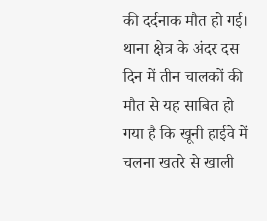की दर्दनाक मौत हो गई। थाना क्षेत्र के अंदर दस दिन में तीन चालकों की मौत से यह साबित हो गया है कि खूनी हाईवे में चलना खतरे से खाली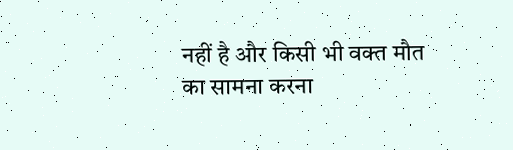नहीं है और किसी भी वक्त मौत का सामना करना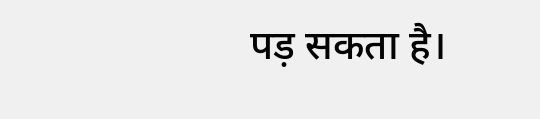पड़ सकता है।